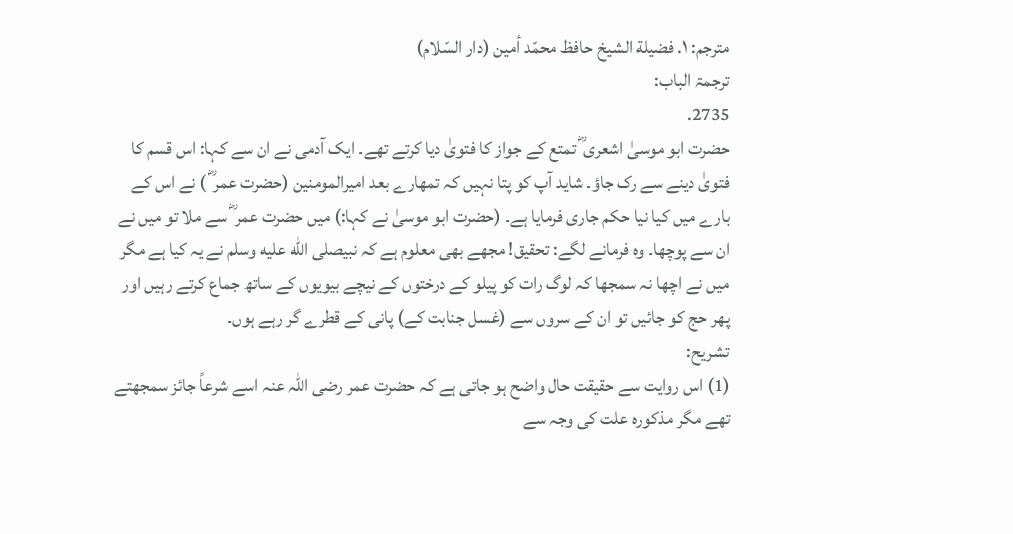مترجم: ١. فضيلة الشيخ حافظ محمّد أمين (دار السّلام)
ترجمۃ الباب:
2735.
حضرت ابو موسیٰ اشعری ؓ تمتع کے جواز کا فتویٰ دیا کرتے تھے۔ ایک آدمی نے ان سے کہا: اس قسم کا فتویٰ دینے سے رک جاؤ۔ شاید آپ کو پتا نہیں کہ تمھارے بعد امیرالمومنین (حضرت عمر ؓ ) نے اس کے بارے میں کیا نیا حکم جاری فرمایا ہے۔ (حضرت ابو موسیٰ نے کہا:) میں حضرت عمر ؓ سے ملا تو میں نے ان سے پوچھا۔ وہ فرمانے لگے: تحقیق! مجھے بھی معلوم ہے کہ نبیصلى الله عليه وسلم نے یہ کیا ہے مگر میں نے اچھا نہ سمجھا کہ لوگ رات کو پیلو کے درختوں کے نیچے بیویوں کے ساتھ جماع کرتے رہیں اور پھر حج کو جائیں تو ان کے سروں سے (غسل جنابت کے) پانی کے قطرے گر رہے ہوں۔
تشریح:
(1) اس روایت سے حقیقت حال واضح ہو جاتی ہے کہ حضرت عمر رضی اللہ عنہ اسے شرعاً جائز سمجھتے تھے مگر مذکورہ علت کی وجہ سے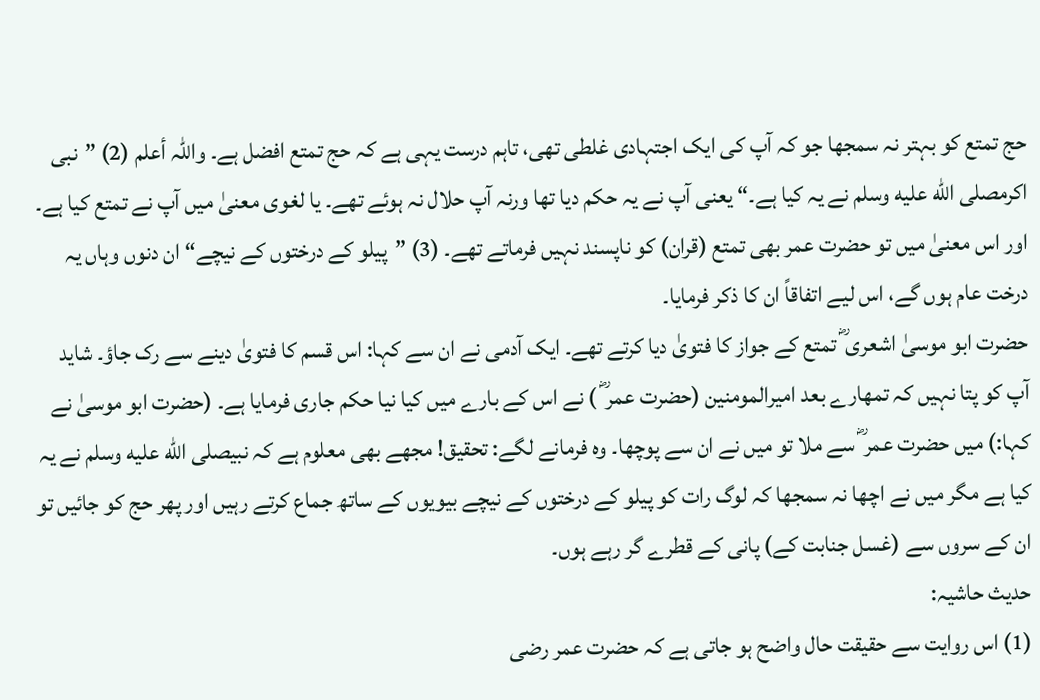حج تمتع کو بہتر نہ سمجھا جو کہ آپ کی ایک اجتہادی غلطی تھی، تاہم درست یہی ہے کہ حج تمتع افضل ہے۔ واللہ أعلم (2) ”نبی اکرمصلى الله عليه وسلم نے یہ کیا ہے۔“ یعنی آپ نے یہ حکم دیا تھا ورنہ آپ حلال نہ ہوئے تھے۔ یا لغوی معنیٰ میں آپ نے تمتع کیا ہے۔ اور اس معنیٰ میں تو حضرت عمر بھی تمتع (قران) کو ناپسند نہیں فرماتے تھے۔ (3) ”پیلو کے درختوں کے نیچے“ ان دنوں وہاں یہ درخت عام ہوں گے، اس لیے اتفاقاً ان کا ذکر فرمایا۔
حضرت ابو موسیٰ اشعری ؓ تمتع کے جواز کا فتویٰ دیا کرتے تھے۔ ایک آدمی نے ان سے کہا: اس قسم کا فتویٰ دینے سے رک جاؤ۔ شاید آپ کو پتا نہیں کہ تمھارے بعد امیرالمومنین (حضرت عمر ؓ ) نے اس کے بارے میں کیا نیا حکم جاری فرمایا ہے۔ (حضرت ابو موسیٰ نے کہا:) میں حضرت عمر ؓ سے ملا تو میں نے ان سے پوچھا۔ وہ فرمانے لگے: تحقیق! مجھے بھی معلوم ہے کہ نبیصلى الله عليه وسلم نے یہ کیا ہے مگر میں نے اچھا نہ سمجھا کہ لوگ رات کو پیلو کے درختوں کے نیچے بیویوں کے ساتھ جماع کرتے رہیں اور پھر حج کو جائیں تو ان کے سروں سے (غسل جنابت کے) پانی کے قطرے گر رہے ہوں۔
حدیث حاشیہ:
(1) اس روایت سے حقیقت حال واضح ہو جاتی ہے کہ حضرت عمر رضی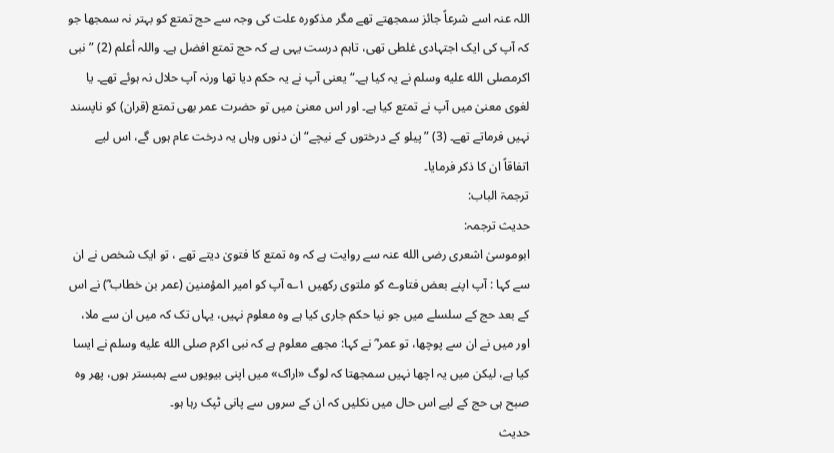اللہ عنہ اسے شرعاً جائز سمجھتے تھے مگر مذکورہ علت کی وجہ سے حج تمتع کو بہتر نہ سمجھا جو کہ آپ کی ایک اجتہادی غلطی تھی، تاہم درست یہی ہے کہ حج تمتع افضل ہے۔ واللہ أعلم (2) ”نبی اکرمصلى الله عليه وسلم نے یہ کیا ہے۔“ یعنی آپ نے یہ حکم دیا تھا ورنہ آپ حلال نہ ہوئے تھے۔ یا لغوی معنیٰ میں آپ نے تمتع کیا ہے۔ اور اس معنیٰ میں تو حضرت عمر بھی تمتع (قران) کو ناپسند نہیں فرماتے تھے۔ (3) ”پیلو کے درختوں کے نیچے“ ان دنوں وہاں یہ درخت عام ہوں گے، اس لیے اتفاقاً ان کا ذکر فرمایا۔
ترجمۃ الباب:
حدیث ترجمہ:
ابوموسیٰ اشعری رضی الله عنہ سے روایت ہے کہ وہ تمتع کا فتویٰ دیتے تھے ، تو ایک شخص نے ان سے کہا : آپ اپنے بعض فتاوے کو ملتوی رکھیں ۱؎ آپ کو امیر المؤمنین (عمر بن خطاب ؓ) نے اس کے بعد حج کے سلسلے میں جو نیا حکم جاری کیا ہے وہ معلوم نہیں، یہاں تک کہ میں ان سے ملا، اور میں نے ان سے پوچھا، تو عمر ؓ نے کہا: مجھے معلوم ہے کہ نبی اکرم صلى الله عليه وسلم نے ایسا کیا ہے، لیکن میں یہ اچھا نہیں سمجھتا کہ لوگ «اراک» میں اپنی بیویوں سے ہمبستر ہوں، پھر وہ صبح ہی حج کے لیے اس حال میں نکلیں کہ ان کے سروں سے پانی ٹپک رہا ہو۔
حدیث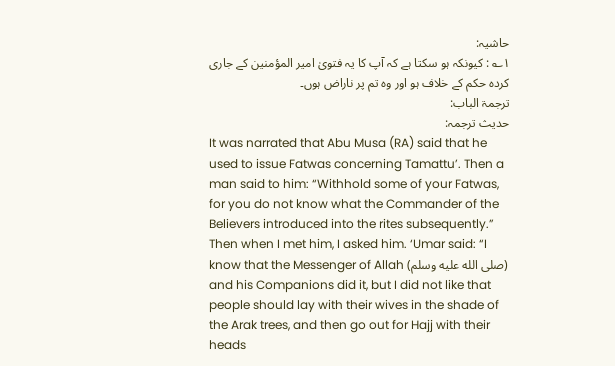حاشیہ:
۱؎ : کیونکہ ہو سکتا ہے کہ آپ کا یہ فتویٰ امیر المؤمنین کے جاری کردہ حکم کے خلاف ہو اور وہ تم پر ناراض ہوں۔
ترجمۃ الباب:
حدیث ترجمہ:
It was narrated that Abu Musa (RA) said that he used to issue Fatwas concerning Tamattu’. Then a man said to him: “Withhold some of your Fatwas, for you do not know what the Commander of the Believers introduced into the rites subsequently.” Then when I met him, I asked him. ‘Umar said: “I know that the Messenger of Allah (صلى الله عليه وسلم) and his Companions did it, but I did not like that people should lay with their wives in the shade of the Arak trees, and then go out for Hajj with their heads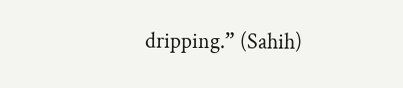dripping.” (Sahih)